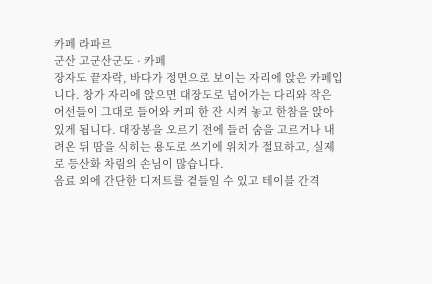카페 라파르
군산 고군산군도 · 카페
장자도 끝자락, 바다가 정면으로 보이는 자리에 앉은 카페입니다. 창가 자리에 앉으면 대장도로 넘어가는 다리와 작은 어선들이 그대로 들어와 커피 한 잔 시켜 놓고 한참을 앉아 있게 됩니다. 대장봉을 오르기 전에 들러 숨을 고르거나 내려온 뒤 땀을 식히는 용도로 쓰기에 위치가 절묘하고, 실제로 등산화 차림의 손님이 많습니다.
음료 외에 간단한 디저트를 곁들일 수 있고 테이블 간격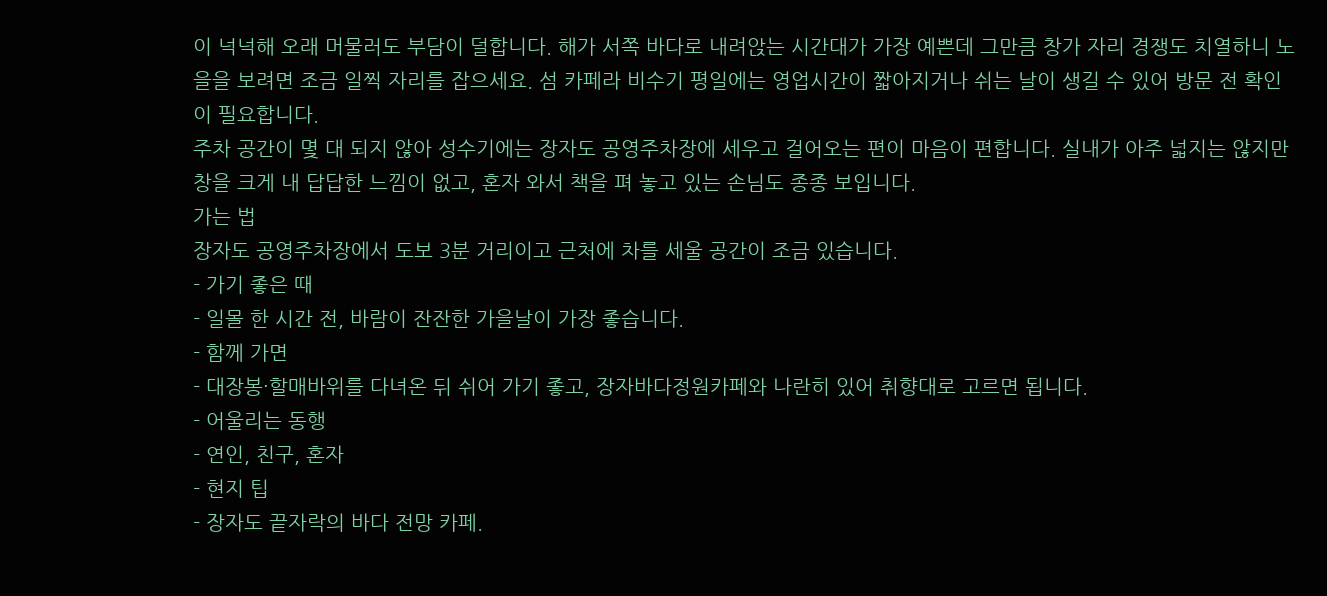이 넉넉해 오래 머물러도 부담이 덜합니다. 해가 서쪽 바다로 내려앉는 시간대가 가장 예쁜데 그만큼 창가 자리 경쟁도 치열하니 노을을 보려면 조금 일찍 자리를 잡으세요. 섬 카페라 비수기 평일에는 영업시간이 짧아지거나 쉬는 날이 생길 수 있어 방문 전 확인이 필요합니다.
주차 공간이 몇 대 되지 않아 성수기에는 장자도 공영주차장에 세우고 걸어오는 편이 마음이 편합니다. 실내가 아주 넓지는 않지만 창을 크게 내 답답한 느낌이 없고, 혼자 와서 책을 펴 놓고 있는 손님도 종종 보입니다.
가는 법
장자도 공영주차장에서 도보 3분 거리이고 근처에 차를 세울 공간이 조금 있습니다.
- 가기 좋은 때
- 일몰 한 시간 전, 바람이 잔잔한 가을날이 가장 좋습니다.
- 함께 가면
- 대장봉·할매바위를 다녀온 뒤 쉬어 가기 좋고, 장자바다정원카페와 나란히 있어 취향대로 고르면 됩니다.
- 어울리는 동행
- 연인, 친구, 혼자
- 현지 팁
- 장자도 끝자락의 바다 전망 카페.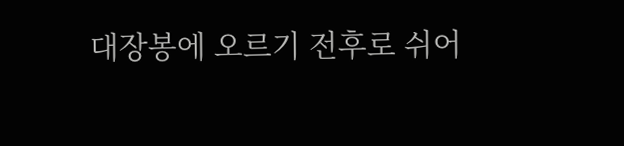대장봉에 오르기 전후로 쉬어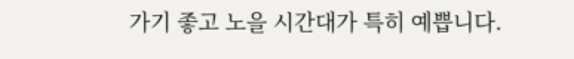가기 좋고 노을 시간대가 특히 예쁩니다.